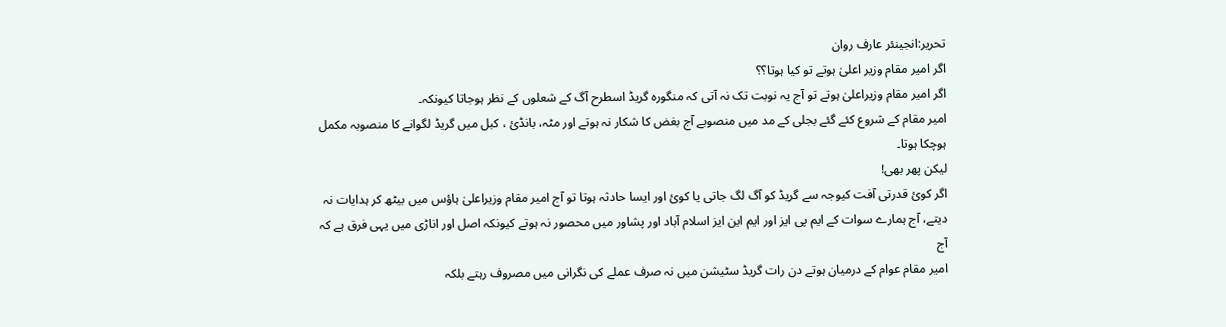تحریر:انجینئر عارف روان
اگر امیر مقام وزیر اعلىٰ ہوتے تو کیا ہوتا؟؟
اگر امیر مقام وزیراعلیٰ ہوتے تو آج یہ نوبت تک نہ آتی کہ منگورہ گریڈ اسطرح آگ کے شعلوں کے نظر ہوجاتا کیونکہ۔
امیر مقام کے شروع کئے گئے بجلی کے مد میں منصوبے آج بغض کا شکار نہ ہوتے اور مٹہ، بانڈئ ، کبل میں گریڈ لگوانے کا منصوبہ مکمل ہوچکا ہوتا۔
لیکن پھر بھی!
اگر کوئ قدرتی آفت کیوجہ سے گریڈ کو آگ لگ جاتی یا کوئ اور ایسا حادثہ ہوتا تو آج امیر مقام وزیراعلىٰ ہاؤس میں بیٹھ کر ہدایات نہ دیتے، آج ہمارے سوات کے ایم پی ایز اور ایم این ایز اسلام آباد اور پشاور میں محصور نہ ہوتے کیونکہ اصل اور اناڑی میں یہی فرق ہے کہ آج
امیر مقام عوام کے درمیان ہوتے دن رات گریڈ سٹیشن میں نہ صرف عملے کی نگرانی میں مصروف رہتے بلکہ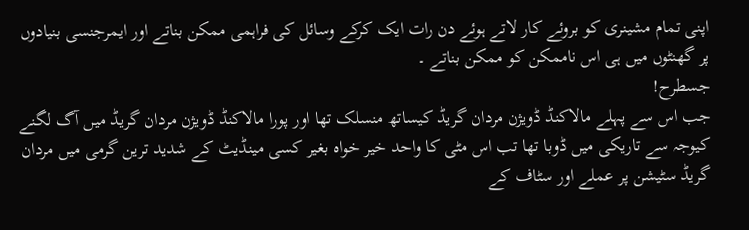اپنی تمام مشینری کو بروئے کار لاتے ہوئے دن رات ایک کرکے وسائل کی فراہمی ممکن بناتے اور ایمرجنسی بنیادوں پر گھنٹوں میں ہی اس ناممکن کو ممکن بناتے ۔
جسطرح!
جب اس سے پہلے مالاکنڈ ڈویژن مردان گریڈ کیساتھ منسلک تھا اور پورا مالاکنڈ ڈویژن مردان گریڈ میں آگ لگنے کیوجہ سے تاریکی میں ڈوبا تھا تب اس مٹی کا واحد خیر خواہ بغیر کسی مینڈیٹ کے شدید ترین گرمی میں مردان گریڈ سٹیشن پر عملے اور سٹاف کے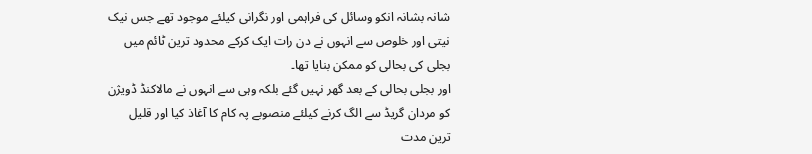شانہ بشانہ انکو وسائل کی فراہمی اور نگرانی کیلئے موجود تھے جس نیک نیتی اور خلوص سے انہوں نے دن رات ایک کرکے محدود ترین ٹائم میں بجلی کی بحالی کو ممکن بنایا تھا۔
اور بجلی بحالی کے بعد گھر نہیں گئے بلکہ وہی سے انہوں نے مالاکنڈ ڈویژن کو مردان گریڈ سے الگ کرنے کیلئے منصوبے پہ کام کا آغاذ کیا اور قلیل ترین مدت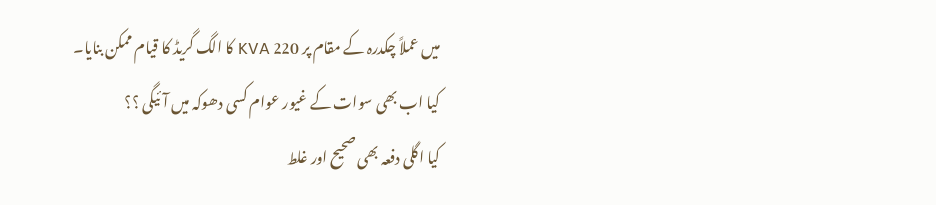میں عملاً چکدرہ کے مقام پر 220 KVA کا الگ گریڈ کا قیام ممکن بنایا۔
کیا اب بھی سوات کے غیور عوام کسی دھوکہ میں آئیگی ؟؟
کیا اگلی دفعہ بھی صحیح اور غلط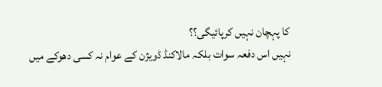کا پہچان نہیں کرپائیگی؟؟
نہیں اس دفعہ سوات بلکہ مالاکنڈ ڈویژن کے عوام نہ کسی دھوکے میں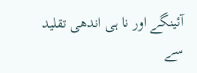آئینگے اور نا ہی اندھی تقلید سے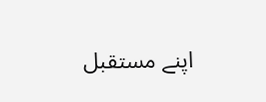اپنے مستقبل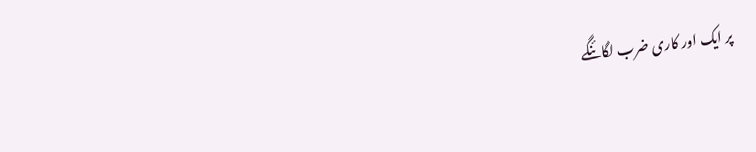پر ایک اور کاری ضرب لگائنگے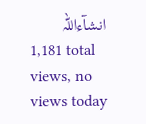انشآءاللہ
1,181 total views, no views today